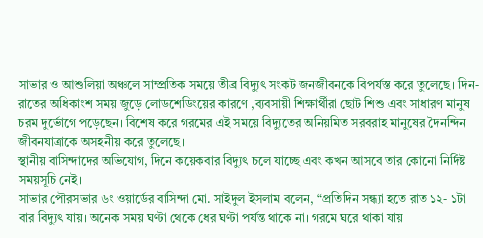সাভার ও আশুলিয়া অঞ্চলে সাম্প্রতিক সময়ে তীব্র বিদ্যুৎ সংকট জনজীবনকে বিপর্যস্ত করে তুলেছে। দিন-রাতের অধিকাংশ সময় জুড়ে লোডশেডিংয়ের কারণে ,ব্যবসায়ী শিক্ষার্থীরা ছোট শিশু এবং সাধারণ মানুষ চরম দুর্ভোগে পড়েছেন। বিশেষ করে গরমের এই সময়ে বিদ্যুতের অনিয়মিত সরবরাহ মানুষের দৈনন্দিন জীবনযাত্রাকে অসহনীয় করে তুলেছে।
স্থানীয় বাসিন্দাদের অভিযোগ, দিনে কয়েকবার বিদ্যুৎ চলে যাচ্ছে এবং কখন আসবে তার কোনো নির্দিষ্ট সময়সূচি নেই।
সাভার পৌরসভার ৬ং ওয়ার্ডের বাসিন্দা মো. সাইদুল ইসলাম বলেন, “প্রতিদিন সন্ধ্যা হতে রাত ১২- ১টা বার বিদ্যুৎ যায়। অনেক সময় ঘণ্টা থেকে ধের ঘণ্টা পর্যন্ত থাকে না। গরমে ঘরে থাকা যায়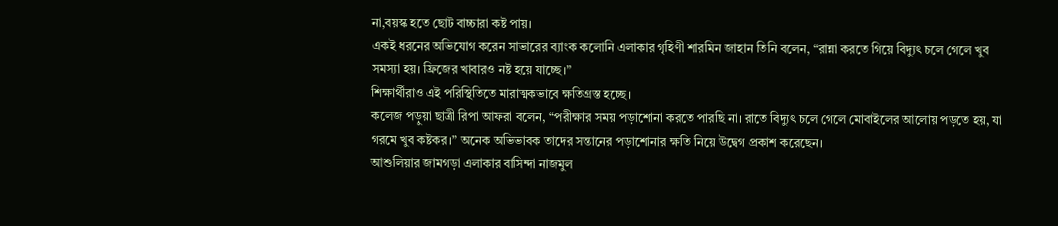না,বয়স্ক হতে ছোট বাচ্চারা কষ্ট পায়।
একই ধরনের অভিযোগ করেন সাভারের ব্যাংক কলোনি এলাকার গৃহিণী শারমিন জাহান তিনি বলেন, “রান্না করতে গিয়ে বিদ্যুৎ চলে গেলে খুব সমস্যা হয়। ফ্রিজের খাবারও নষ্ট হয়ে যাচ্ছে।”
শিক্ষার্থীরাও এই পরিস্থিতিতে মারাত্মকভাবে ক্ষতিগ্রস্ত হচ্ছে।
কলেজ পড়ুয়া ছাত্রী রিপা আফরা বলেন, “পরীক্ষার সময় পড়াশোনা করতে পারছি না। রাতে বিদ্যুৎ চলে গেলে মোবাইলের আলোয় পড়তে হয়, যা গরমে খুব কষ্টকর।” অনেক অভিভাবক তাদের সন্তানের পড়াশোনার ক্ষতি নিয়ে উদ্বেগ প্রকাশ করেছেন।
আশুলিয়ার জামগড়া এলাকার বাসিন্দা নাজমুল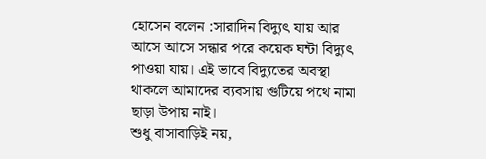হোসেন বলেন :সারাদিন বিদ্যুৎ যায় আর আসে আসে সন্ধার পরে কয়েক ঘন্টা বিদ্যুৎ পাওয়া যায়। এই ভাবে বিদ্যুতের অবস্থা থাকলে আমাদের ব্যবসায় গুটিয়ে পথে নামা ছাড়া উপায় নাই।
শুধু বাসাবাড়িই নয়,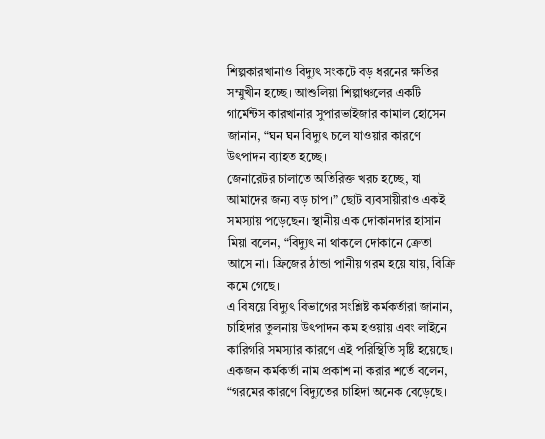শিল্পকারখানাও বিদ্যুৎ সংকটে বড় ধরনের ক্ষতির সম্মুখীন হচ্ছে। আশুলিয়া শিল্পাঞ্চলের একটি গার্মেন্টস কারখানার সুপারভাইজার কামাল হোসেন জানান, “ঘন ঘন বিদ্যুৎ চলে যাওয়ার কারণে উৎপাদন ব্যাহত হচ্ছে।
জেনারেটর চালাতে অতিরিক্ত খরচ হচ্ছে, যা আমাদের জন্য বড় চাপ।” ছোট ব্যবসায়ীরাও একই সমস্যায় পড়েছেন। স্থানীয় এক দোকানদার হাসান মিয়া বলেন, “বিদ্যুৎ না থাকলে দোকানে ক্রেতা আসে না। ফ্রিজের ঠান্ডা পানীয় গরম হয়ে যায়, বিক্রি কমে গেছে।
এ বিষয়ে বিদ্যুৎ বিভাগের সংশ্লিষ্ট কর্মকর্তারা জানান, চাহিদার তুলনায় উৎপাদন কম হওয়ায় এবং লাইনে কারিগরি সমস্যার কারণে এই পরিস্থিতি সৃষ্টি হয়েছে। একজন কর্মকর্তা নাম প্রকাশ না করার শর্তে বলেন, “গরমের কারণে বিদ্যুতের চাহিদা অনেক বেড়েছে।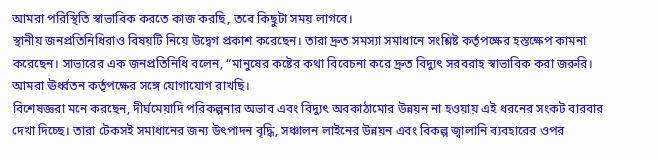আমরা পরিস্থিতি স্বাভাবিক করতে কাজ করছি, তবে কিছুটা সময় লাগবে।
স্থানীয় জনপ্রতিনিধিরাও বিষয়টি নিয়ে উদ্বেগ প্রকাশ করেছেন। তারা দ্রুত সমস্যা সমাধানে সংশ্লিষ্ট কর্তৃপক্ষের হস্তক্ষেপ কামনা করেছেন। সাভারের এক জনপ্রতিনিধি বলেন, “মানুষের কষ্টের কথা বিবেচনা করে দ্রুত বিদ্যুৎ সরবরাহ স্বাভাবিক করা জরুরি। আমরা ঊর্ধ্বতন কর্তৃপক্ষের সঙ্গে যোগাযোগ রাখছি।
বিশেষজ্ঞরা মনে করছেন, দীর্ঘমেয়াদি পরিকল্পনার অভাব এবং বিদ্যুৎ অবকাঠামোর উন্নয়ন না হওয়ায় এই ধরনের সংকট বারবার দেখা দিচ্ছে। তারা টেকসই সমাধানের জন্য উৎপাদন বৃদ্ধি, সঞ্চালন লাইনের উন্নয়ন এবং বিকল্প জ্বালানি ব্যবহারের ওপর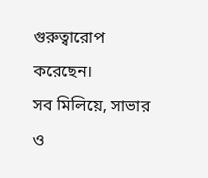গুরুত্বারোপ করেছেন।
সব মিলিয়ে, সাভার ও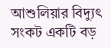আশুলিয়ার বিদ্যুৎ সংকট একটি বড়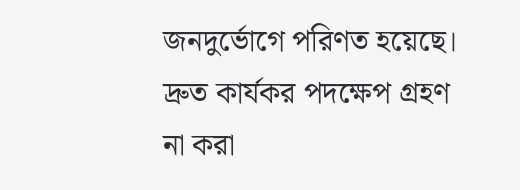জনদুর্ভোগে পরিণত হয়েছে। দ্রুত কার্যকর পদক্ষেপ গ্রহণ না করা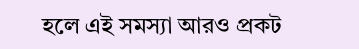হলে এই সমস্যা আরও প্রকট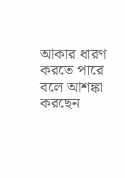আকার ধারণ করতে পারে বলে আশঙ্কা করছেন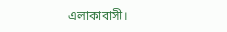এলাকাবাসী।